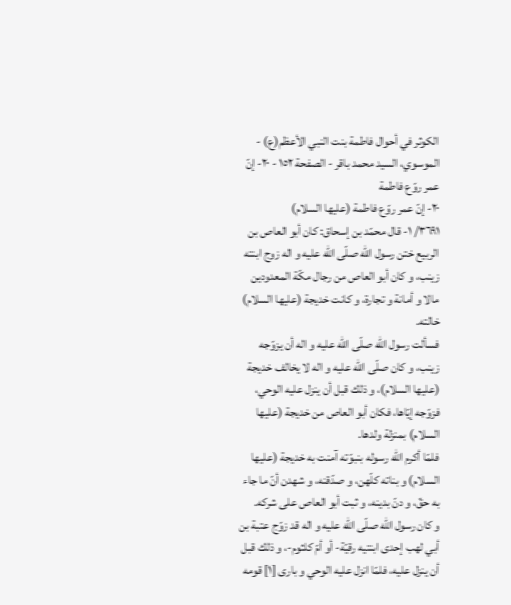الكوثر في أحوال فاطمة بنت النبي الأعظم(ع) - الموسوي، السيد محمد باقر - الصفحة ١٥٢ - ٢٠- إنّ عمر روّع فاطمة
٢٠- إنّ عمر روّع فاطمة (عليها السلام)
٣٦٩١/ ١- قال محمّد بن إسحاق: كان أبو العاص بن الربيع ختن رسول اللّه صلّى اللّه عليه و اله زوج ابنته زينب، و كان أبو العاص من رجال مكّة المعدودين مالا و أمانة و تجارة، و كانت خديجة (عليها السلام) خالته.
فسألت رسول اللّه صلّى اللّه عليه و اله أن يزوّجه زينب، و كان صلّى اللّه عليه و اله لا يخالف خديجة (عليها السلام)، و ذلك قبل أن ينزل عليه الوحي، فزوّجه إيّاها، فكان أبو العاص من خديجة (عليها السلام) بمنزلة ولدها.
فلمّا أكرم اللّه رسوله بنبوّته آمنت به خديجة (عليها السلام) و بناته كلّهن، و صدّقنه، و شهدن أنّ ما جاء به حقّ، و دنّ بدينه، و ثبت أبو العاص على شركه.
و كان رسول اللّه صلّى اللّه عليه و اله قد زوّج عتبة بن أبي لهب إحدى ابنتيه رقيّة- أو أمّ كلثوم-، و ذلك قبل أن ينزل عليه، فلمّا انزل عليه الوحي و بارى [١] قومه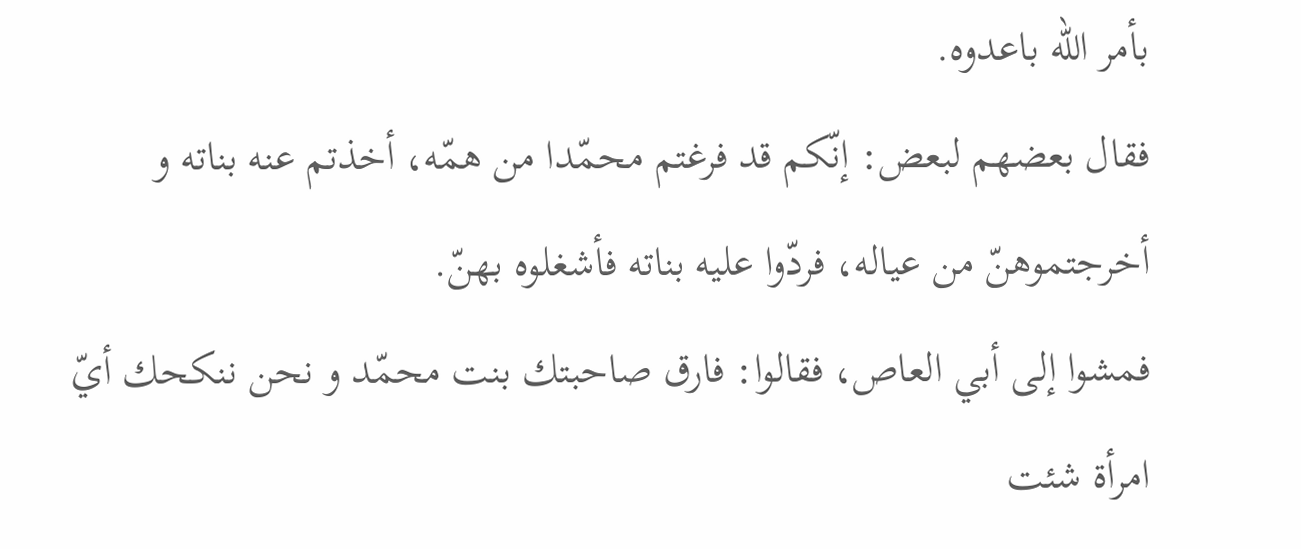بأمر اللّه باعدوه.
فقال بعضهم لبعض: إنّكم قد فرغتم محمّدا من همّه، أخذتم عنه بناته و أخرجتموهنّ من عياله، فردّوا عليه بناته فأشغلوه بهنّ.
فمشوا إلى أبي العاص، فقالوا: فارق صاحبتك بنت محمّد و نحن ننكحك أيّ امرأة شئت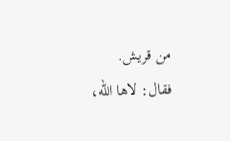من قريش.
فقال: لاها اللّه،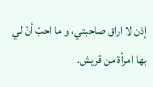إذن لا اراق صاحبتي، و ما احبّ أنّ لي بها امرأة من قريش.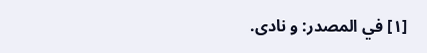[١] في المصدر: و نادى.